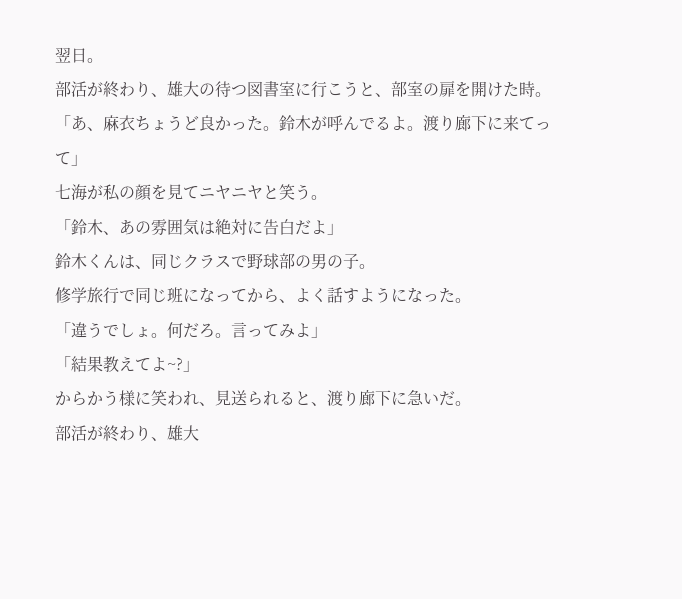翌日。
部活が終わり、雄大の待つ図書室に行こうと、部室の扉を開けた時。
「あ、麻衣ちょうど良かった。鈴木が呼んでるよ。渡り廊下に来てって」
七海が私の顔を見てニヤニヤと笑う。
「鈴木、あの雰囲気は絶対に告白だよ」
鈴木くんは、同じクラスで野球部の男の子。
修学旅行で同じ班になってから、よく話すようになった。
「違うでしょ。何だろ。言ってみよ」
「結果教えてよ~?」
からかう様に笑われ、見送られると、渡り廊下に急いだ。
部活が終わり、雄大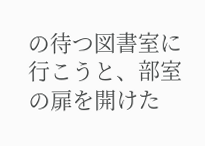の待つ図書室に行こうと、部室の扉を開けた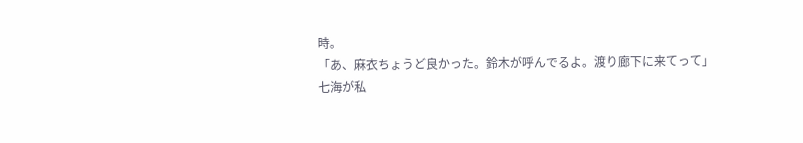時。
「あ、麻衣ちょうど良かった。鈴木が呼んでるよ。渡り廊下に来てって」
七海が私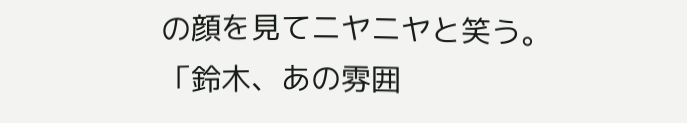の顔を見てニヤニヤと笑う。
「鈴木、あの雰囲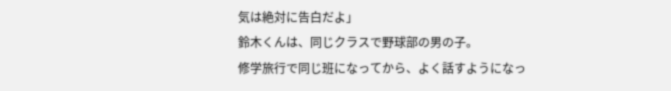気は絶対に告白だよ」
鈴木くんは、同じクラスで野球部の男の子。
修学旅行で同じ班になってから、よく話すようになっ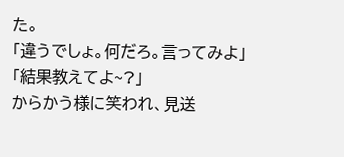た。
「違うでしょ。何だろ。言ってみよ」
「結果教えてよ~?」
からかう様に笑われ、見送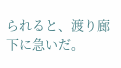られると、渡り廊下に急いだ。